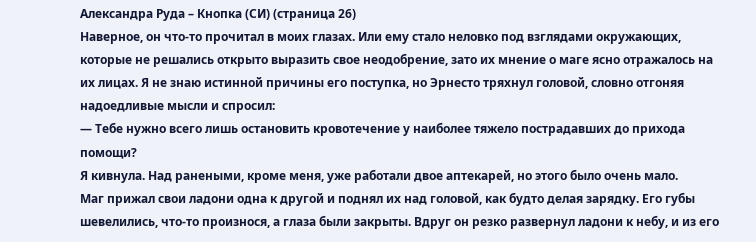Александра Руда – Кнопка (СИ) (страница 26)
Наверное, он что-то прочитал в моих глазах. Или ему стало неловко под взглядами окружающих, которые не решались открыто выразить свое неодобрение, зато их мнение о маге ясно отражалось на их лицах. Я не знаю истинной причины его поступка, но Эрнесто тряхнул головой, словно отгоняя надоедливые мысли и спросил:
— Тебе нужно всего лишь остановить кровотечение у наиболее тяжело пострадавших до прихода помощи?
Я кивнула. Над ранеными, кроме меня, уже работали двое аптекарей, но этого было очень мало.
Маг прижал свои ладони одна к другой и поднял их над головой, как будто делая зарядку. Его губы шевелились, что-то произнося, а глаза были закрыты. Вдруг он резко развернул ладони к небу, и из его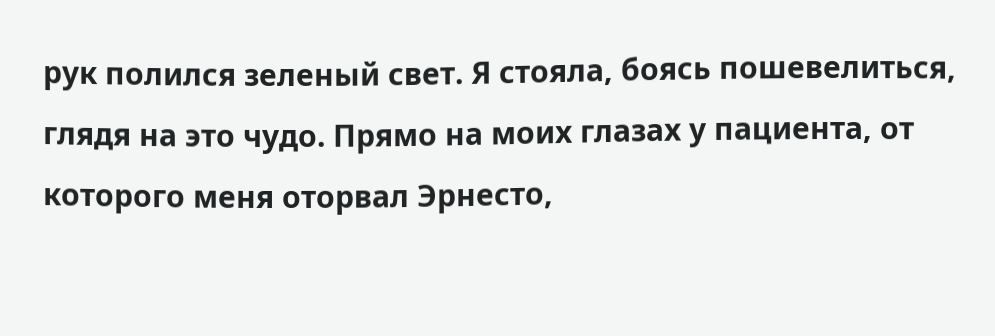рук полился зеленый свет. Я стояла, боясь пошевелиться, глядя на это чудо. Прямо на моих глазах у пациента, от которого меня оторвал Эрнесто,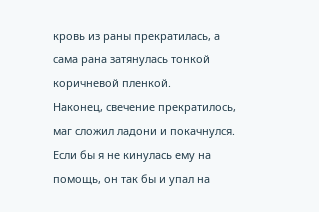кровь из раны прекратилась, а сама рана затянулась тонкой коричневой пленкой.
Наконец, свечение прекратилось, маг сложил ладони и покачнулся. Если бы я не кинулась ему на помощь, он так бы и упал на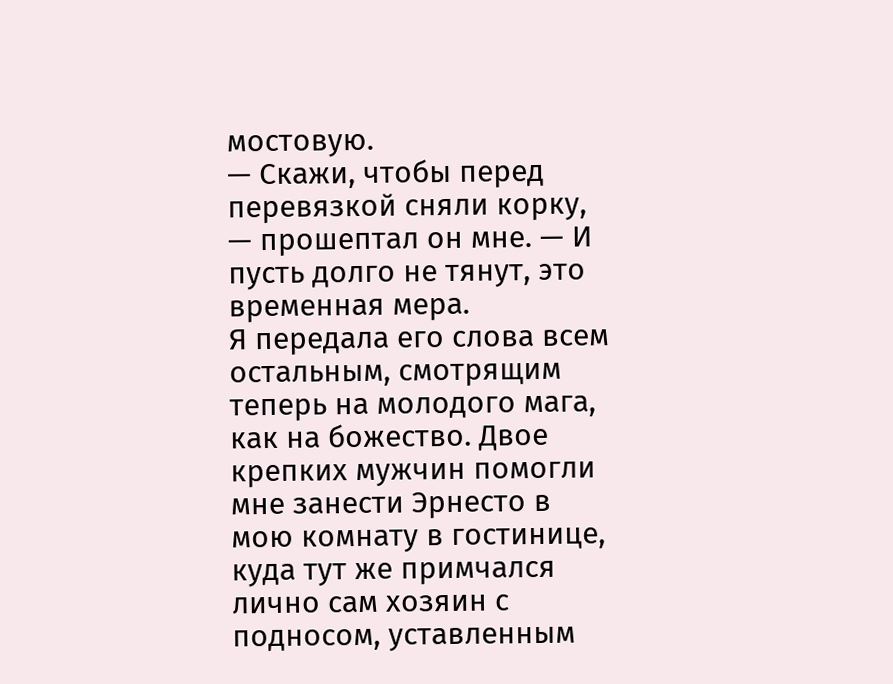мостовую.
— Скажи, чтобы перед перевязкой сняли корку, — прошептал он мне. — И пусть долго не тянут, это временная мера.
Я передала его слова всем остальным, смотрящим теперь на молодого мага, как на божество. Двое крепких мужчин помогли мне занести Эрнесто в мою комнату в гостинице, куда тут же примчался лично сам хозяин с подносом, уставленным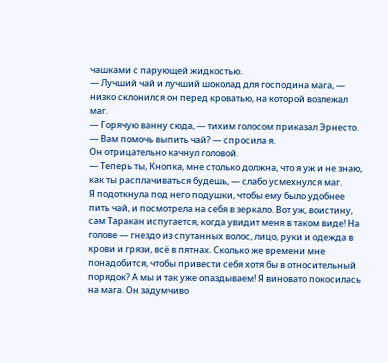чашками с парующей жидкостью.
— Лучший чай и лучший шоколад для господина мага, — низко склонился он перед кроватью, на которой возлежал маг.
— Горячую ванну сюда, — тихим голосом приказал Эрнесто.
— Вам помочь выпить чай? — спросила я.
Он отрицательно качнул головой.
— Теперь ты, Кнопка, мне столько должна, что я уж и не знаю, как ты расплачиваться будешь, — слабо усмехнулся маг.
Я подоткнула под него подушки, чтобы ему было удобнее пить чай, и посмотрела на себя в зеркало. Вот уж, воистину, сам Таракан испугается, когда увидит меня в таком виде! На голове — гнездо из спутанных волос, лицо, руки и одежда в крови и грязи, всё в пятнах. Сколько же времени мне понадобится, чтобы привести себя хотя бы в относительный порядок? А мы и так уже опаздываем! Я виновато покосилась на мага. Он задумчиво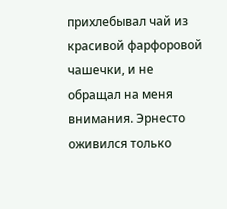прихлебывал чай из красивой фарфоровой чашечки, и не обращал на меня внимания. Эрнесто оживился только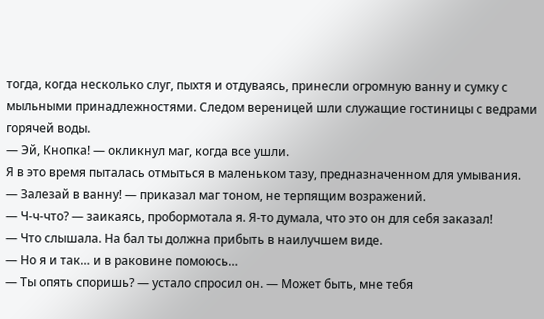тогда, когда несколько слуг, пыхтя и отдуваясь, принесли огромную ванну и сумку с мыльными принадлежностями. Следом вереницей шли служащие гостиницы с ведрами горячей воды.
— Эй, Кнопка! — окликнул маг, когда все ушли.
Я в это время пыталась отмыться в маленьком тазу, предназначенном для умывания.
— Залезай в ванну! — приказал маг тоном, не терпящим возражений.
— Ч-ч-что? — заикаясь, пробормотала я. Я-то думала, что это он для себя заказал!
— Что слышала. На бал ты должна прибыть в наилучшем виде.
— Но я и так… и в раковине помоюсь…
— Ты опять споришь? — устало спросил он. — Может быть, мне тебя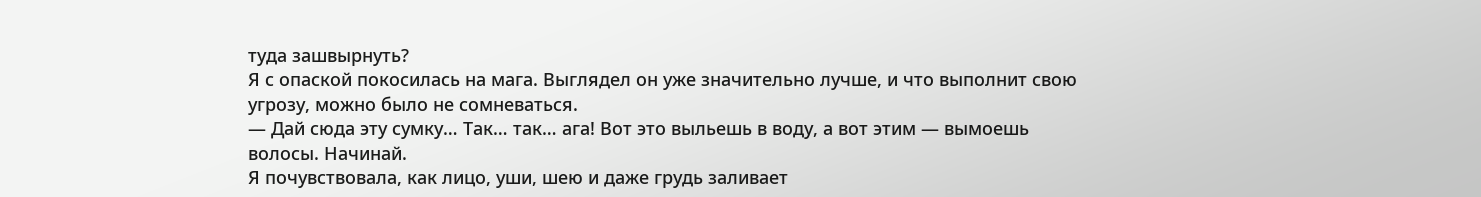туда зашвырнуть?
Я с опаской покосилась на мага. Выглядел он уже значительно лучше, и что выполнит свою угрозу, можно было не сомневаться.
— Дай сюда эту сумку… Так… так… ага! Вот это выльешь в воду, а вот этим — вымоешь волосы. Начинай.
Я почувствовала, как лицо, уши, шею и даже грудь заливает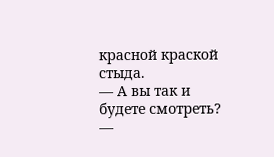красной краской стыда.
— А вы так и будете смотреть? —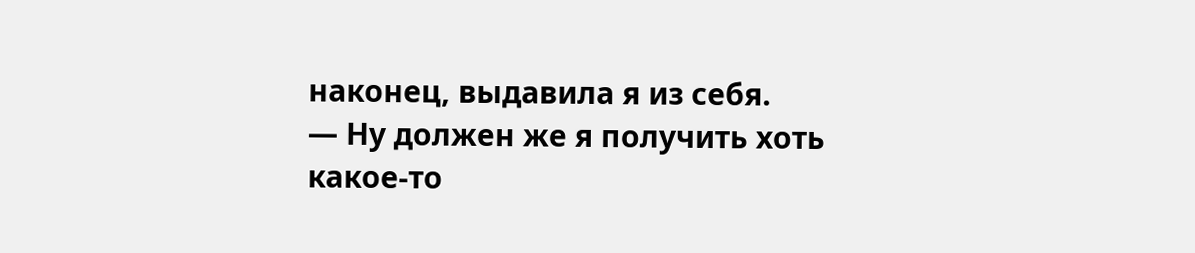наконец, выдавила я из себя.
— Ну должен же я получить хоть какое-то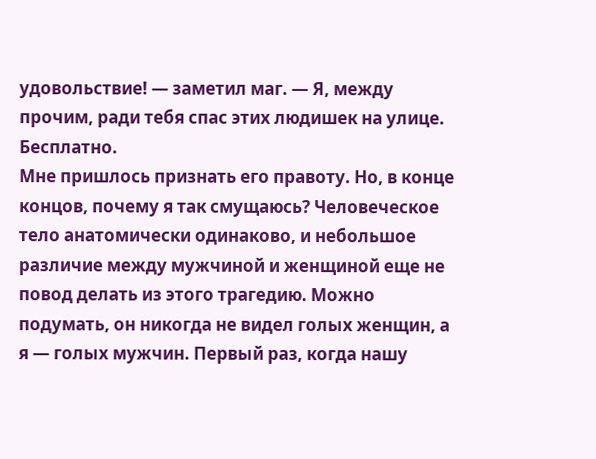удовольствие! — заметил маг. — Я, между прочим, ради тебя спас этих людишек на улице. Бесплатно.
Мне пришлось признать его правоту. Но, в конце концов, почему я так смущаюсь? Человеческое тело анатомически одинаково, и небольшое различие между мужчиной и женщиной еще не повод делать из этого трагедию. Можно подумать, он никогда не видел голых женщин, а я — голых мужчин. Первый раз, когда нашу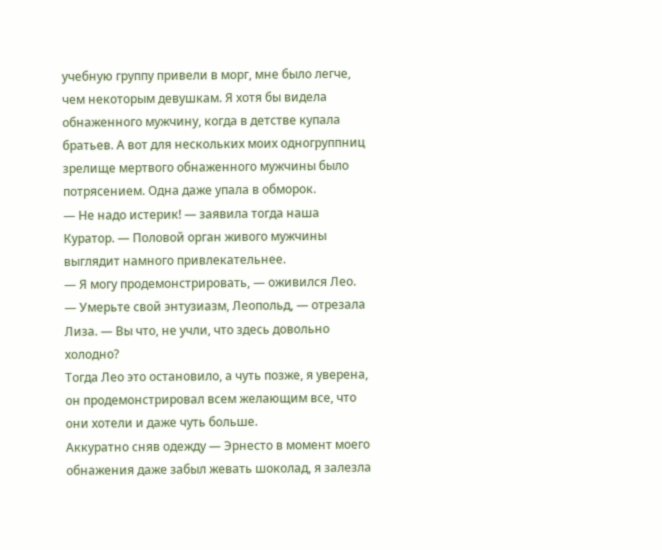учебную группу привели в морг, мне было легче, чем некоторым девушкам. Я хотя бы видела обнаженного мужчину, когда в детстве купала братьев. А вот для нескольких моих одногруппниц зрелище мертвого обнаженного мужчины было потрясением. Одна даже упала в обморок.
— Не надо истерик! — заявила тогда наша Куратор. — Половой орган живого мужчины выглядит намного привлекательнее.
— Я могу продемонстрировать, — оживился Лео.
— Умерьте свой энтузиазм, Леопольд, — отрезала Лиза. — Вы что, не учли, что здесь довольно холодно?
Тогда Лео это остановило, а чуть позже, я уверена, он продемонстрировал всем желающим все, что они хотели и даже чуть больше.
Аккуратно сняв одежду — Эрнесто в момент моего обнажения даже забыл жевать шоколад, я залезла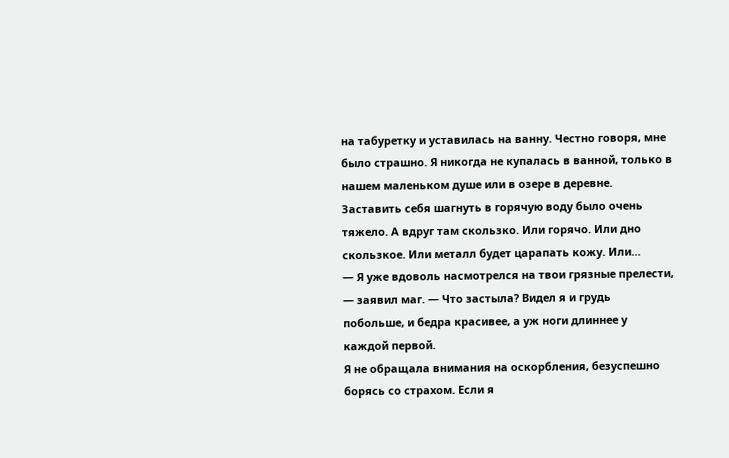на табуретку и уставилась на ванну. Честно говоря, мне было страшно. Я никогда не купалась в ванной, только в нашем маленьком душе или в озере в деревне. Заставить себя шагнуть в горячую воду было очень тяжело. А вдруг там скользко. Или горячо. Или дно скользкое. Или металл будет царапать кожу. Или…
— Я уже вдоволь насмотрелся на твои грязные прелести, — заявил маг. — Что застыла? Видел я и грудь побольше, и бедра красивее, а уж ноги длиннее у каждой первой.
Я не обращала внимания на оскорбления, безуспешно борясь со страхом. Если я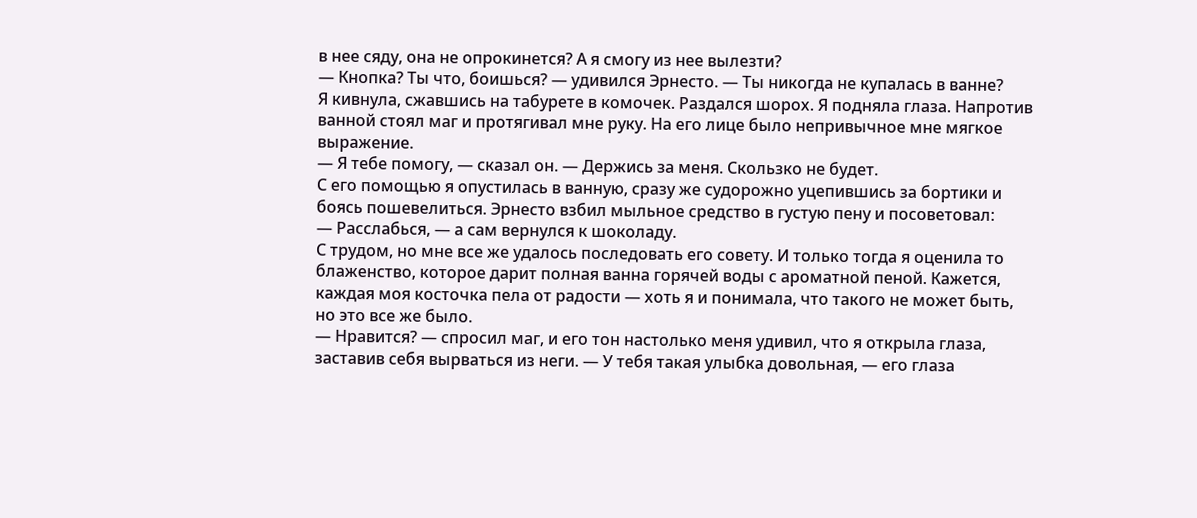в нее сяду, она не опрокинется? А я смогу из нее вылезти?
— Кнопка? Ты что, боишься? — удивился Эрнесто. — Ты никогда не купалась в ванне?
Я кивнула, сжавшись на табурете в комочек. Раздался шорох. Я подняла глаза. Напротив ванной стоял маг и протягивал мне руку. На его лице было непривычное мне мягкое выражение.
— Я тебе помогу, — сказал он. — Держись за меня. Скользко не будет.
С его помощью я опустилась в ванную, сразу же судорожно уцепившись за бортики и боясь пошевелиться. Эрнесто взбил мыльное средство в густую пену и посоветовал:
— Расслабься, — а сам вернулся к шоколаду.
С трудом, но мне все же удалось последовать его совету. И только тогда я оценила то блаженство, которое дарит полная ванна горячей воды с ароматной пеной. Кажется, каждая моя косточка пела от радости — хоть я и понимала, что такого не может быть, но это все же было.
— Нравится? — спросил маг, и его тон настолько меня удивил, что я открыла глаза, заставив себя вырваться из неги. — У тебя такая улыбка довольная, — его глаза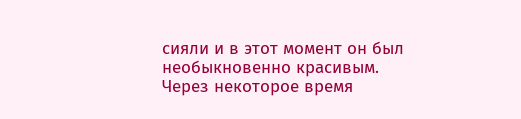сияли и в этот момент он был необыкновенно красивым.
Через некоторое время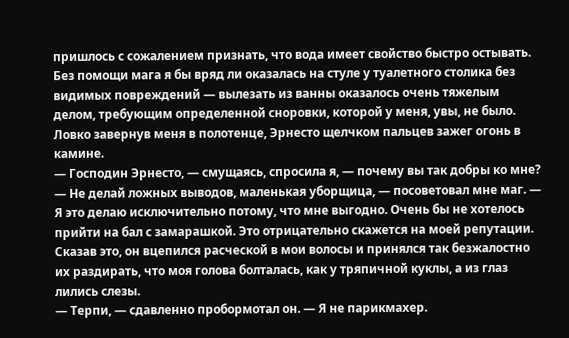пришлось с сожалением признать, что вода имеет свойство быстро остывать. Без помощи мага я бы вряд ли оказалась на стуле у туалетного столика без видимых повреждений — вылезать из ванны оказалось очень тяжелым делом, требующим определенной сноровки, которой у меня, увы, не было.
Ловко завернув меня в полотенце, Эрнесто щелчком пальцев зажег огонь в камине.
— Господин Эрнесто, — смущаясь, спросила я, — почему вы так добры ко мне?
— Не делай ложных выводов, маленькая уборщица, — посоветовал мне маг. — Я это делаю исключительно потому, что мне выгодно. Очень бы не хотелось прийти на бал с замарашкой. Это отрицательно скажется на моей репутации.
Сказав это, он вцепился расческой в мои волосы и принялся так безжалостно их раздирать, что моя голова болталась, как у тряпичной куклы, а из глаз лились слезы.
— Терпи, — сдавленно пробормотал он. — Я не парикмахер.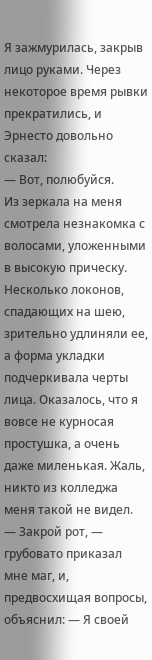Я зажмурилась, закрыв лицо руками. Через некоторое время рывки прекратились, и Эрнесто довольно сказал:
— Вот, полюбуйся.
Из зеркала на меня смотрела незнакомка с волосами, уложенными в высокую прическу. Несколько локонов, спадающих на шею, зрительно удлиняли ее, а форма укладки подчеркивала черты лица. Оказалось, что я вовсе не курносая простушка, а очень даже миленькая. Жаль, никто из колледжа меня такой не видел.
— Закрой рот, — грубовато приказал мне маг, и, предвосхищая вопросы, объяснил: — Я своей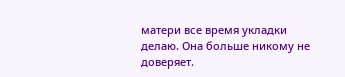матери все время укладки делаю. Она больше никому не доверяет.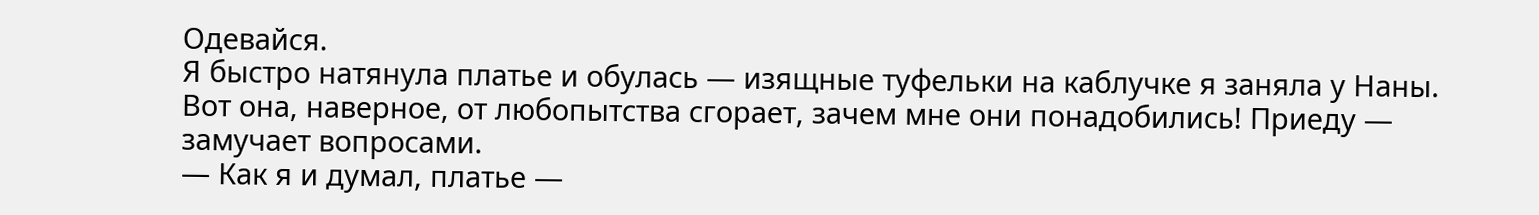Одевайся.
Я быстро натянула платье и обулась — изящные туфельки на каблучке я заняла у Наны. Вот она, наверное, от любопытства сгорает, зачем мне они понадобились! Приеду — замучает вопросами.
— Как я и думал, платье —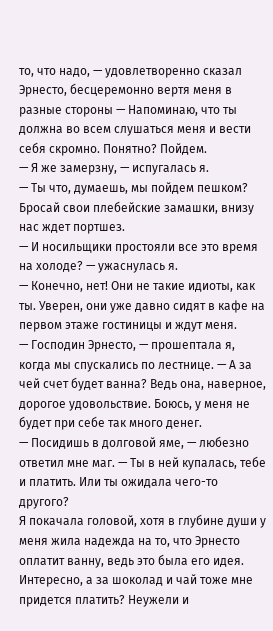то, что надо, — удовлетворенно сказал Эрнесто, бесцеремонно вертя меня в разные стороны — Напоминаю, что ты должна во всем слушаться меня и вести себя скромно. Понятно? Пойдем.
— Я же замерзну, — испугалась я.
— Ты что, думаешь, мы пойдем пешком? Бросай свои плебейские замашки, внизу нас ждет портшез.
— И носильщики простояли все это время на холоде? — ужаснулась я.
— Конечно, нет! Они не такие идиоты, как ты. Уверен, они уже давно сидят в кафе на первом этаже гостиницы и ждут меня.
— Господин Эрнесто, — прошептала я, когда мы спускались по лестнице. — А за чей счет будет ванна? Ведь она, наверное, дорогое удовольствие. Боюсь, у меня не будет при себе так много денег.
— Посидишь в долговой яме, — любезно ответил мне маг. — Ты в ней купалась, тебе и платить. Или ты ожидала чего-то другого?
Я покачала головой, хотя в глубине души у меня жила надежда на то, что Эрнесто оплатит ванну, ведь это была его идея. Интересно, а за шоколад и чай тоже мне придется платить? Неужели и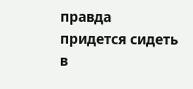правда придется сидеть в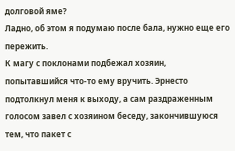долговой яме?
Ладно, об этом я подумаю после бала, нужно еще его пережить.
К магу с поклонами подбежал хозяин, попытавшийся что-то ему вручить. Эрнесто подтолкнул меня к выходу, а сам раздраженным голосом завел с хозяином беседу, закончившуюся тем, что пакет с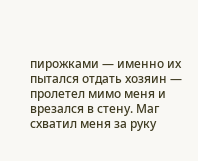пирожками — именно их пытался отдать хозяин — пролетел мимо меня и врезался в стену. Маг схватил меня за руку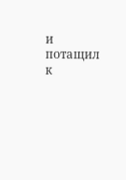и потащил к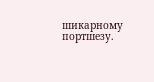шикарному портшезу.